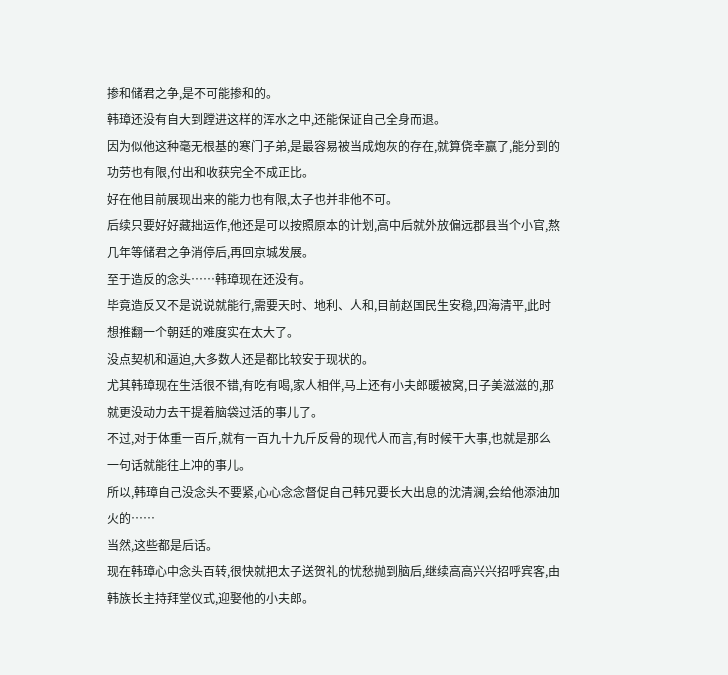掺和储君之争,是不可能掺和的。
韩璋还没有自大到蹚进这样的浑水之中,还能保证自己全身而退。
因为似他这种毫无根基的寒门子弟,是最容易被当成炮灰的存在,就算侥幸赢了,能分到的功劳也有限,付出和收获完全不成正比。
好在他目前展现出来的能力也有限,太子也并非他不可。
后续只要好好藏拙运作,他还是可以按照原本的计划,高中后就外放偏远郡县当个小官,熬几年等储君之争消停后,再回京城发展。
至于造反的念头……韩璋现在还没有。
毕竟造反又不是说说就能行,需要天时、地利、人和,目前赵国民生安稳,四海清平,此时想推翻一个朝廷的难度实在太大了。
没点契机和逼迫,大多数人还是都比较安于现状的。
尤其韩璋现在生活很不错,有吃有喝,家人相伴,马上还有小夫郎暖被窝,日子美滋滋的,那就更没动力去干提着脑袋过活的事儿了。
不过,对于体重一百斤,就有一百九十九斤反骨的现代人而言,有时候干大事,也就是那么一句话就能往上冲的事儿。
所以,韩璋自己没念头不要紧,心心念念督促自己韩兄要长大出息的沈清澜,会给他添油加火的……
当然,这些都是后话。
现在韩璋心中念头百转,很快就把太子送贺礼的忧愁抛到脑后,继续高高兴兴招呼宾客,由韩族长主持拜堂仪式,迎娶他的小夫郎。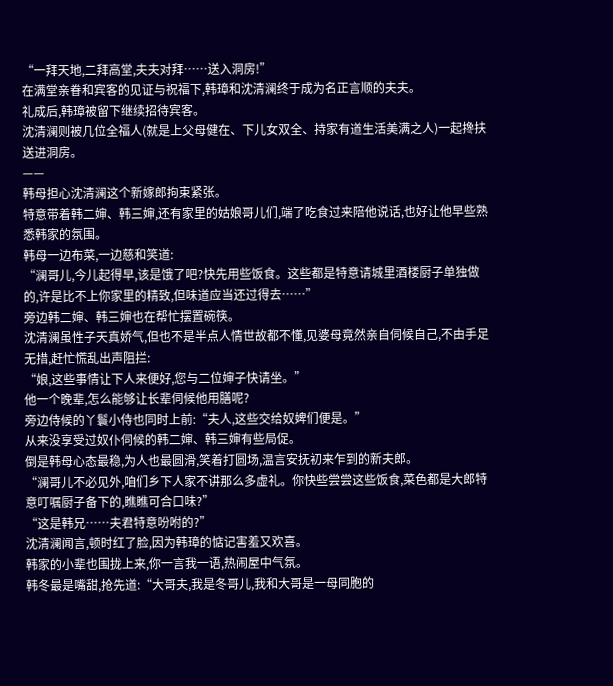“一拜天地,二拜高堂,夫夫对拜……送入洞房!”
在满堂亲眷和宾客的见证与祝福下,韩璋和沈清澜终于成为名正言顺的夫夫。
礼成后,韩璋被留下继续招待宾客。
沈清澜则被几位全福人(就是上父母健在、下儿女双全、持家有道生活美满之人)一起搀扶送进洞房。
——
韩母担心沈清澜这个新嫁郎拘束紧张。
特意带着韩二婶、韩三婶,还有家里的姑娘哥儿们,端了吃食过来陪他说话,也好让他早些熟悉韩家的氛围。
韩母一边布菜,一边慈和笑道:
“澜哥儿,今儿起得早,该是饿了吧?快先用些饭食。这些都是特意请城里酒楼厨子单独做的,许是比不上你家里的精致,但味道应当还过得去……”
旁边韩二婶、韩三婶也在帮忙摆置碗筷。
沈清澜虽性子天真娇气,但也不是半点人情世故都不懂,见婆母竟然亲自伺候自己,不由手足无措,赶忙慌乱出声阻拦:
“娘,这些事情让下人来便好,您与二位婶子快请坐。”
他一个晚辈,怎么能够让长辈伺候他用膳呢?
旁边侍候的丫鬟小侍也同时上前:“夫人,这些交给奴婢们便是。”
从来没享受过奴仆伺候的韩二婶、韩三婶有些局促。
倒是韩母心态最稳,为人也最圆滑,笑着打圆场,温言安抚初来乍到的新夫郎。
“澜哥儿不必见外,咱们乡下人家不讲那么多虚礼。你快些尝尝这些饭食,菜色都是大郎特意叮嘱厨子备下的,瞧瞧可合口味?”
“这是韩兄……夫君特意吩咐的?”
沈清澜闻言,顿时红了脸,因为韩璋的惦记害羞又欢喜。
韩家的小辈也围拢上来,你一言我一语,热闹屋中气氛。
韩冬最是嘴甜,抢先道:“大哥夫,我是冬哥儿,我和大哥是一母同胞的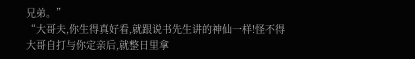兄弟。”
“大哥夫,你生得真好看,就跟说书先生讲的神仙一样!怪不得大哥自打与你定亲后,就整日里拿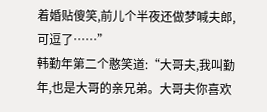着婚贴傻笑,前儿个半夜还做梦喊夫郎,可逗了……”
韩勤年第二个憨笑道:“大哥夫,我叫勤年,也是大哥的亲兄弟。大哥夫你喜欢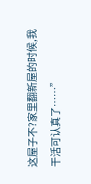这屋子不?家里翻新屋的时候,我干活可认真了……”